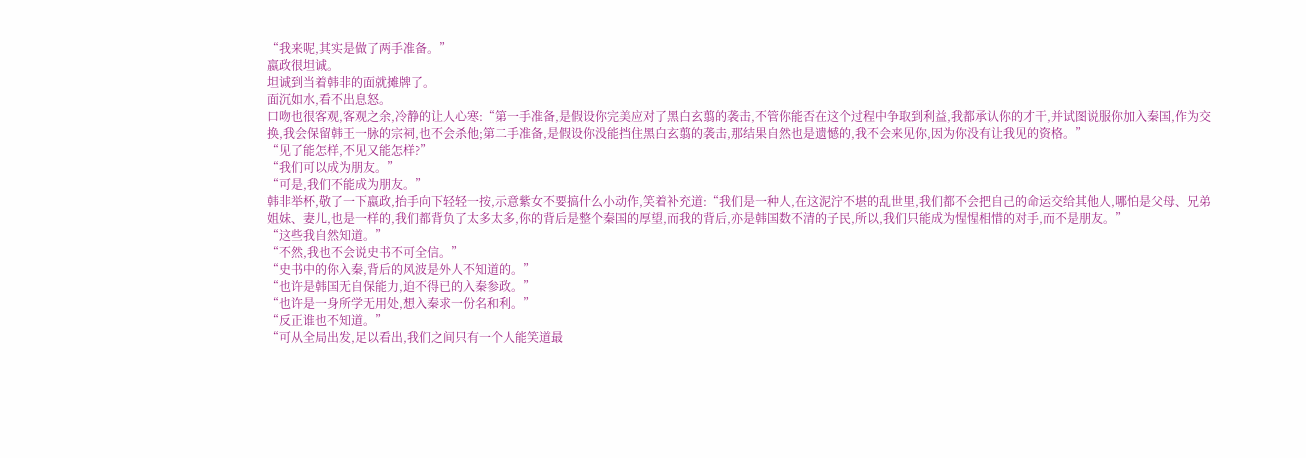“我来呢,其实是做了两手准备。”
嬴政很坦诚。
坦诚到当着韩非的面就摊牌了。
面沉如水,看不出息怒。
口吻也很客观,客观之余,冷静的让人心寒:“第一手准备,是假设你完美应对了黑白玄翦的袭击,不管你能否在这个过程中争取到利益,我都承认你的才干,并试图说服你加入秦国,作为交换,我会保留韩王一脉的宗祠,也不会杀他;第二手准备,是假设你没能挡住黑白玄翦的袭击,那结果自然也是遗憾的,我不会来见你,因为你没有让我见的资格。”
“见了能怎样,不见又能怎样?”
“我们可以成为朋友。”
“可是,我们不能成为朋友。”
韩非举杯,敬了一下嬴政,抬手向下轻轻一按,示意紫女不要搞什么小动作,笑着补充道:“我们是一种人,在这泥泞不堪的乱世里,我们都不会把自己的命运交给其他人,哪怕是父母、兄弟姐妹、妻儿,也是一样的,我们都背负了太多太多,你的背后是整个秦国的厚望,而我的背后,亦是韩国数不清的子民,所以,我们只能成为惺惺相惜的对手,而不是朋友。”
“这些我自然知道。”
“不然,我也不会说史书不可全信。”
“史书中的你入秦,背后的风波是外人不知道的。”
“也许是韩国无自保能力,迫不得已的入秦参政。”
“也许是一身所学无用处,想入秦求一份名和利。”
“反正谁也不知道。”
“可从全局出发,足以看出,我们之间只有一个人能笑道最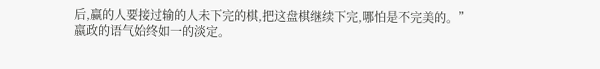后,赢的人要接过输的人未下完的棋,把这盘棋继续下完,哪怕是不完美的。”
嬴政的语气始终如一的淡定。